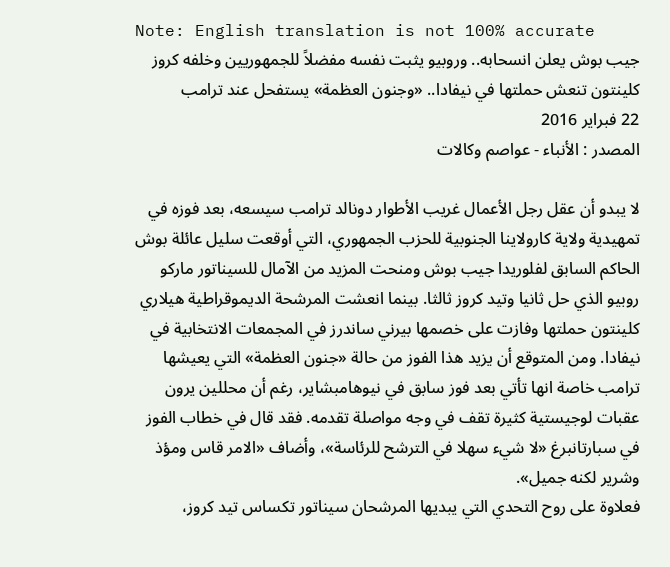Note: English translation is not 100% accurate
جيب بوش يعلن انسحابه.. وروبيو يثبت نفسه مفضلاً للجمهوريين وخلفه كروز
كلينتون تنعش حملتها في نيفادا.. «وجنون العظمة» يستفحل عند ترامب
22 فبراير 2016
المصدر : الأنباء - عواصم وكالات

لا يبدو أن عقل رجل الأعمال غريب الأطوار دونالد ترامب سيسعه، بعد فوزه في تمهيدية ولاية كارولاينا الجنوبية للحزب الجمهوري، التي أوقعت سليل عائلة بوش الحاكم السابق لفلوريدا جيب بوش ومنحت المزيد من الآمال للسيناتور ماركو روبيو الذي حل ثانيا وتيد كروز ثالثا. بينما انعشت المرشحة الديموقراطية هيلاري كلينتون حملتها وفازت على خصمها بيرني ساندرز في المجمعات الانتخابية في نيفادا. ومن المتوقع أن يزيد هذا الفوز من حالة «جنون العظمة» التي يعيشها ترامب خاصة انها تأتي بعد فوز سابق في نيوهامبشاير، رغم أن محللين يرون عقبات لوجيستية كثيرة تقف في وجه مواصلة تقدمه. فقد قال في خطاب الفوز في سبارتانبرغ «لا شيء سهلا في الترشح للرئاسة»، وأضاف «الامر قاس ومؤذ وشرير لكنه جميل».
فعلاوة على روح التحدي التي يبديها المرشحان سيناتور تكساس تيد كروز،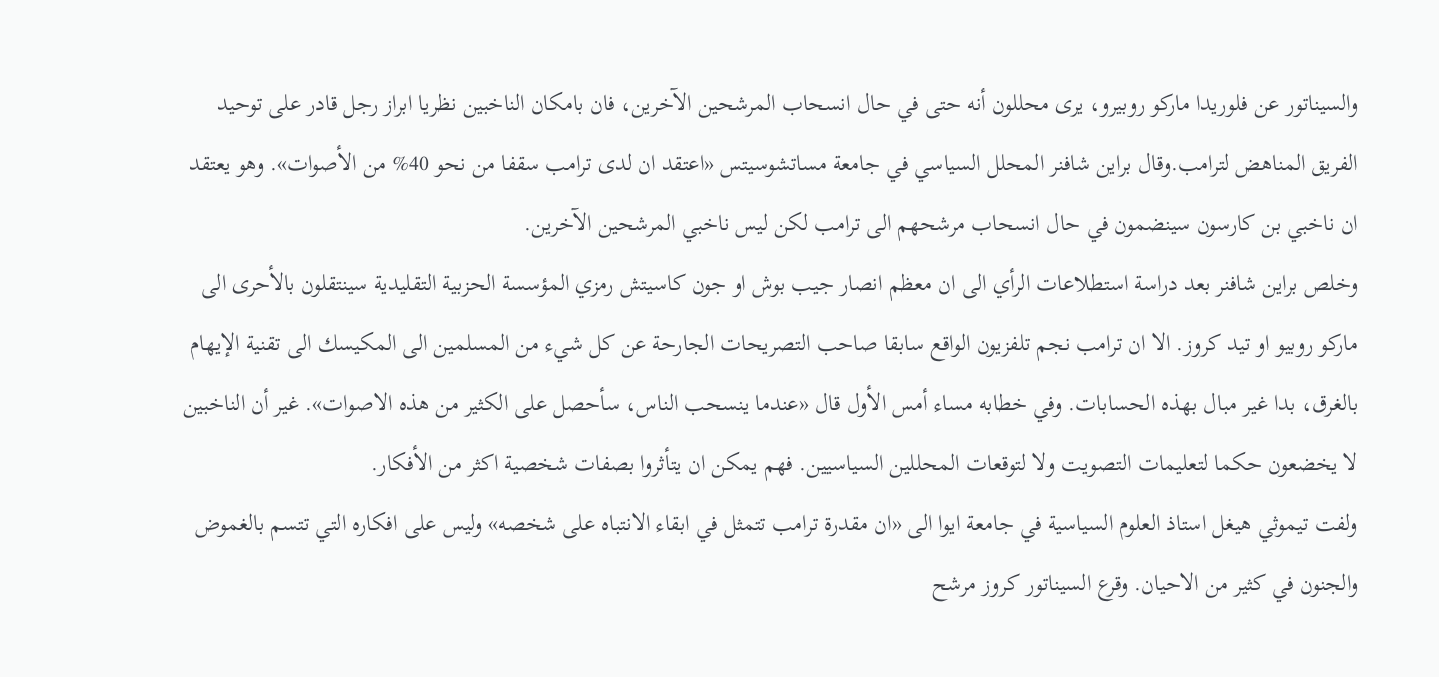والسيناتور عن فلوريدا ماركو روبيرو، يرى محللون أنه حتى في حال انسحاب المرشحين الآخرين، فان بامكان الناخبين نظريا ابراز رجل قادر على توحيد الفريق المناهض لترامب.وقال براين شافنر المحلل السياسي في جامعة مساتشوسيتس «اعتقد ان لدى ترامب سقفا من نحو 40% من الأصوات». وهو يعتقد ان ناخبي بن كارسون سينضمون في حال انسحاب مرشحهم الى ترامب لكن ليس ناخبي المرشحين الآخرين.
وخلص براين شافنر بعد دراسة استطلاعات الرأي الى ان معظم انصار جيب بوش او جون كاسيتش رمزي المؤسسة الحزبية التقليدية سينتقلون بالأحرى الى ماركو روبيو او تيد كروز. الا ان ترامب نجم تلفزيون الواقع سابقا صاحب التصريحات الجارحة عن كل شيء من المسلمين الى المكيسك الى تقنية الإيهام بالغرق، بدا غير مبال بهذه الحسابات. وفي خطابه مساء أمس الأول قال «عندما ينسحب الناس، سأحصل على الكثير من هذه الاصوات». غير أن الناخبين لا يخضعون حكما لتعليمات التصويت ولا لتوقعات المحللين السياسيين. فهم يمكن ان يتأثروا بصفات شخصية اكثر من الأفكار.
ولفت تيموثي هيغل استاذ العلوم السياسية في جامعة ايوا الى «ان مقدرة ترامب تتمثل في ابقاء الانتباه على شخصه» وليس على افكاره التي تتسم بالغموض والجنون في كثير من الاحيان. وقرع السيناتور كروز مرشح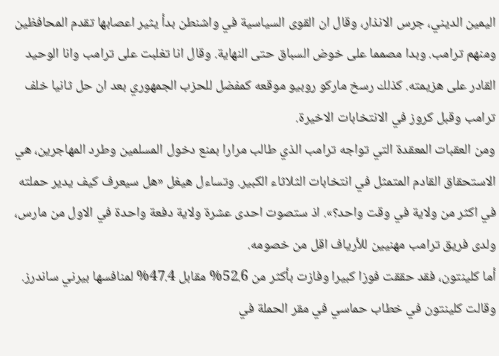اليمين الديني، جرس الانذار، وقال ان القوى السياسية في واشنطن بدأ يثير اعصابها تقدم المحافظين ومنهم ترامب. وبدا مصمما على خوض السباق حتى النهاية. وقال انا تغلبت على ترامب وانا الوحيد القادر على هزيمته. كذلك رسخ ماركو روبيو موقعه كمفضل للحزب الجمهوري بعد ان حل ثانيا خلف ترامب وقبل كروز في الانتخابات الاخيرة.
ومن العقبات المعقدة التي تواجه ترامب الذي طالب مرارا بمنع دخول المسلمين وطرد المهاجرين، هي الاستحقاق القادم المتمثل في انتخابات الثلاثاء الكبير. وتساءل هيغل «هل سيعرف كيف يدير حملته في اكثر من ولاية في وقت واحد؟». اذ ستصوت احدى عشرة ولاية دفعة واحدة في الاول من مارس، ولدى فريق ترامب مهنيين للأرياف اقل من خصومه.
أما كلينتون، فقد حققت فوزا كبيرا وفازت بأكثر من 52.6% مقابل 47.4% لمنافسها بيرني ساندرز. وقالت كلينتون في خطاب حماسي في مقر الحملة في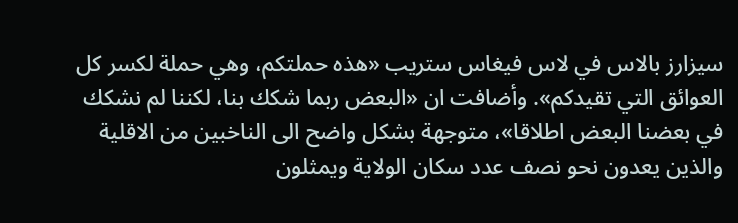سيزارز بالاس في لاس فيغاس ستريب «هذه حملتكم، وهي حملة لكسر كل العوائق التي تقيدكم». وأضافت ان «البعض ربما شكك بنا، لكننا لم نشكك في بعضنا البعض اطلاقا»، متوجهة بشكل واضح الى الناخبين من الاقلية والذين يعدون نحو نصف عدد سكان الولاية ويمثلون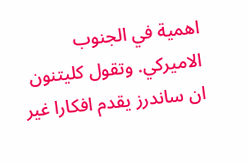اهمية في الجنوب الاميركي. وتقول كليتنون ان ساندرز يقدم افكارا غير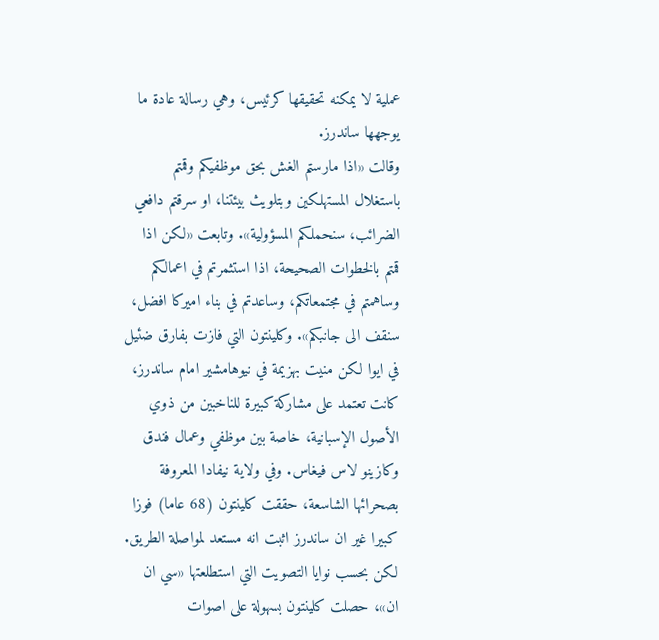عملية لا يمكنه تحقيقها كرئيس، وهي رسالة عادة ما يوجهها ساندرز.
وقالت «اذا مارستم الغش بحق موظفيكم وقمتم باستغلال المستهلكين وبتلويث بيئتنا، او سرقتم دافعي الضرائب، سنحملكم المسؤولية». وتابعت «لكن اذا قمتم بالخطوات الصحيحة، اذا استثمرتم في اعمالكم وساهمتم في مجتمعاتكم، وساعدتم في بناء اميركا افضل، سنقف الى جانبكم». وكلينتون التي فازت بفارق ضئيل في ايوا لكن منيت بهزيمة في نيوهامشير امام ساندرز، كانت تعتمد على مشاركة كبيرة للناخبين من ذوي الأصول الإسبانية، خاصة بين موظفي وعمال فندق وكازينو لاس فيغاس. وفي ولاية نيفادا المعروفة بصحرائها الشاسعة، حققت كلينتون (68 عاما) فوزا كبيرا غير ان ساندرز اثبت انه مستعد لمواصلة الطريق.
لكن بحسب نوايا التصويت التي استطلعتها «سي ان ان»، حصلت كلينتون بسهولة على اصوات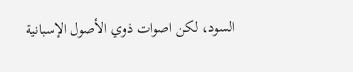السود، لكن اصوات ذوي الأصول الإسبانية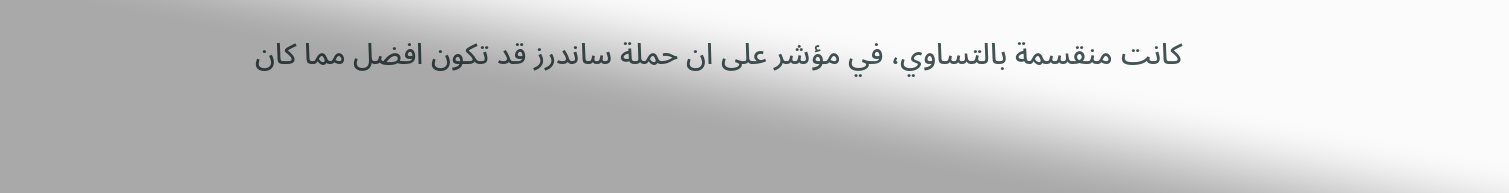كانت منقسمة بالتساوي، في مؤشر على ان حملة ساندرز قد تكون افضل مما كان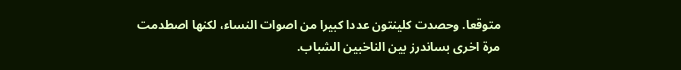متوقعا. وحصدت كلينتون عددا كبيرا من اصوات النساء، لكنها اصطدمت مرة اخرى بساندرز بين الناخبين الشباب.